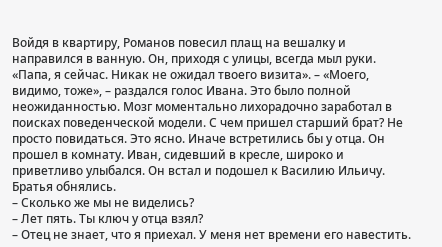Войдя в квартиру, Романов повесил плащ на вешалку и направился в ванную. Он, приходя с улицы, всегда мыл руки. «Папа, я сейчас. Никак не ожидал твоего визита». – «Моего, видимо, тоже», – раздался голос Ивана. Это было полной неожиданностью. Мозг моментально лихорадочно заработал в поисках поведенческой модели. С чем пришел старший брат? Не просто повидаться. Это ясно. Иначе встретились бы у отца. Он прошел в комнату. Иван, сидевший в кресле, широко и приветливо улыбался. Он встал и подошел к Василию Ильичу. Братья обнялись.
– Сколько же мы не виделись?
– Лет пять. Ты ключ у отца взял?
– Отец не знает, что я приехал. У меня нет времени его навестить.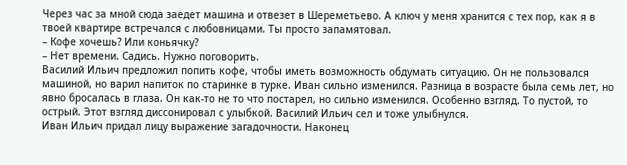Через час за мной сюда заедет машина и отвезет в Шереметьево. А ключ у меня хранится с тех пор, как я в твоей квартире встречался с любовницами. Ты просто запамятовал.
– Кофе хочешь? Или коньячку?
– Нет времени. Садись. Нужно поговорить.
Василий Ильич предложил попить кофе, чтобы иметь возможность обдумать ситуацию. Он не пользовался машиной, но варил напиток по старинке в турке. Иван сильно изменился. Разница в возрасте была семь лет, но явно бросалась в глаза. Он как-то не то что постарел, но сильно изменился. Особенно взгляд. То пустой, то острый. Этот взгляд диссонировал с улыбкой. Василий Ильич сел и тоже улыбнулся.
Иван Ильич придал лицу выражение загадочности. Наконец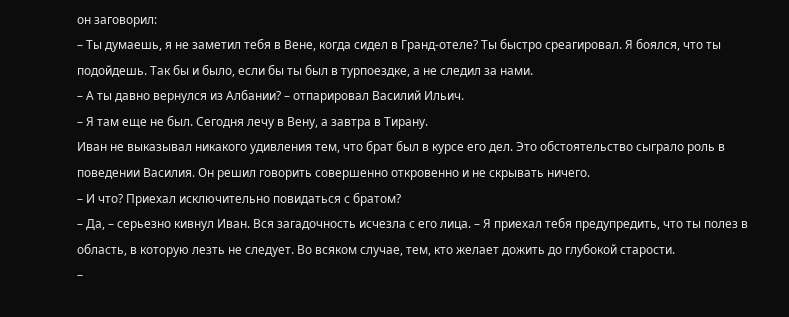он заговорил:
– Ты думаешь, я не заметил тебя в Вене, когда сидел в Гранд-отеле? Ты быстро среагировал. Я боялся, что ты подойдешь. Так бы и было, если бы ты был в турпоездке, а не следил за нами.
– А ты давно вернулся из Албании? – отпарировал Василий Ильич.
– Я там еще не был. Сегодня лечу в Вену, а завтра в Тирану.
Иван не выказывал никакого удивления тем, что брат был в курсе его дел. Это обстоятельство сыграло роль в поведении Василия. Он решил говорить совершенно откровенно и не скрывать ничего.
– И что? Приехал исключительно повидаться с братом?
– Да, – серьезно кивнул Иван. Вся загадочность исчезла с его лица. – Я приехал тебя предупредить, что ты полез в область, в которую лезть не следует. Во всяком случае, тем, кто желает дожить до глубокой старости.
–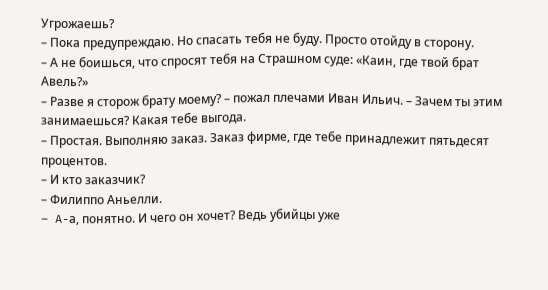Угрожаешь?
– Пока предупреждаю. Но спасать тебя не буду. Просто отойду в сторону.
– А не боишься, что спросят тебя на Страшном суде: «Каин, где твой брат Авель?»
– Разве я сторож брату моему? – пожал плечами Иван Ильич. – Зачем ты этим занимаешься? Какая тебе выгода.
– Простая. Выполняю заказ. Заказ фирме, где тебе принадлежит пятьдесят процентов.
– И кто заказчик?
– Филиппо Аньелли.
– A-а, понятно. И чего он хочет? Ведь убийцы уже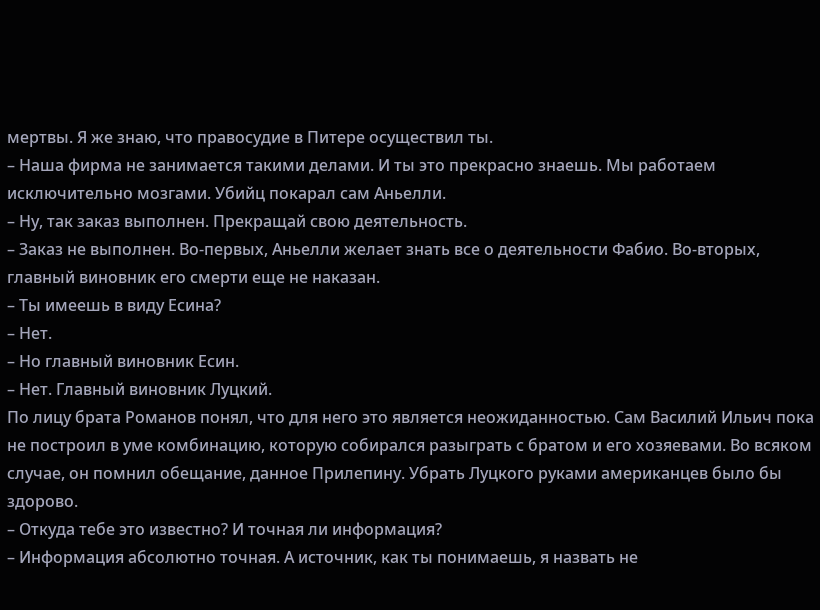мертвы. Я же знаю, что правосудие в Питере осуществил ты.
– Наша фирма не занимается такими делами. И ты это прекрасно знаешь. Мы работаем исключительно мозгами. Убийц покарал сам Аньелли.
– Ну, так заказ выполнен. Прекращай свою деятельность.
– Заказ не выполнен. Во-первых, Аньелли желает знать все о деятельности Фабио. Во-вторых, главный виновник его смерти еще не наказан.
– Ты имеешь в виду Есина?
– Нет.
– Но главный виновник Есин.
– Нет. Главный виновник Луцкий.
По лицу брата Романов понял, что для него это является неожиданностью. Сам Василий Ильич пока не построил в уме комбинацию, которую собирался разыграть с братом и его хозяевами. Во всяком случае, он помнил обещание, данное Прилепину. Убрать Луцкого руками американцев было бы здорово.
– Откуда тебе это известно? И точная ли информация?
– Информация абсолютно точная. А источник, как ты понимаешь, я назвать не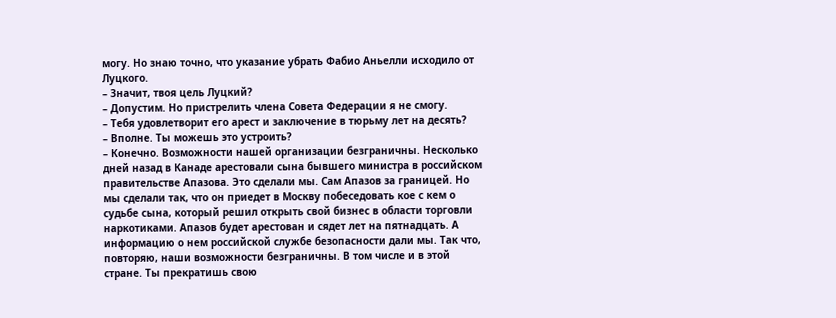могу. Но знаю точно, что указание убрать Фабио Аньелли исходило от Луцкого.
– Значит, твоя цель Луцкий?
– Допустим. Но пристрелить члена Совета Федерации я не смогу.
– Тебя удовлетворит его арест и заключение в тюрьму лет на десять?
– Вполне. Ты можешь это устроить?
– Конечно. Возможности нашей организации безграничны. Несколько дней назад в Канаде арестовали сына бывшего министра в российском правительстве Апазова. Это сделали мы. Сам Апазов за границей. Но мы сделали так, что он приедет в Москву побеседовать кое с кем о судьбе сына, который решил открыть свой бизнес в области торговли наркотиками. Апазов будет арестован и сядет лет на пятнадцать. А информацию о нем российской службе безопасности дали мы. Так что, повторяю, наши возможности безграничны. В том числе и в этой стране. Ты прекратишь свою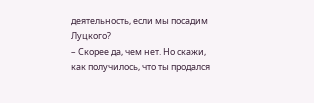деятельность, если мы посадим Луцкого?
– Скорее да, чем нет. Но скажи, как получилось, что ты продался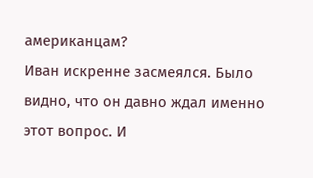американцам?
Иван искренне засмеялся. Было видно, что он давно ждал именно этот вопрос. И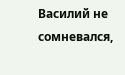Василий не сомневался,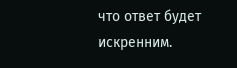что ответ будет искренним.